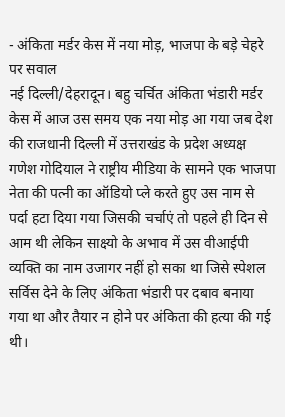- अंकिता मर्डर केस में नया मोड़, भाजपा के बड़े चेहरे पर सवाल
नई दिल्ली/देहरादून। बहु चर्चित अंकिता भंडारी मर्डर केस में आज उस समय एक नया मोड़ आ गया जब देश की राजधानी दिल्ली में उत्तराखंड के प्रदेश अध्यक्ष गणेश गोदियाल ने राष्ट्रीय मीडिया के सामने एक भाजपा नेता की पत्नी का ऑडियो प्ले करते हुए उस नाम से पर्दा हटा दिया गया जिसकी चर्चाएं तो पहले ही दिन से आम थी लेकिन साक्ष्यो के अभाव में उस वीआईपी व्यक्ति का नाम उजागर नहीं हो सका था जिसे स्पेशल सर्विस देने के लिए अंकिता भंडारी पर दबाव बनाया गया था और तैयार न होने पर अंकिता की हत्या की गई थी।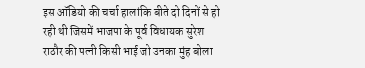इस ऑडियो की चर्चा हालांकि बीते दो दिनों से हो रही थी जिसमें भाजपा के पूर्व विधायक सुरेश राठौर की पत्नी किसी भाई जो उनका मुंह बोला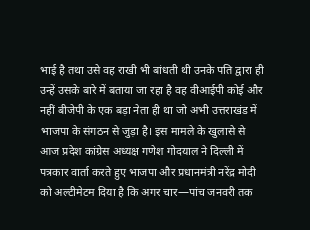भाई है तथा उसे वह राखी भी बांधती थी उनके पति द्वारा ही उन्हें उसके बारे में बताया जा रहा है वह वीआईपी कोई और नहीं बीजेपी के एक बड़ा नेता ही था जो अभी उत्तराखंड में भाजपा के संगठन से जुड़ा है। इस मामले के खुलासे से आज प्रदेश कांग्रेस अध्यक्ष गणेश गोदयाल ने दिल्ली में पत्रकार वार्ता करते हुए भाजपा और प्रधानमंत्री नरेंद्र मोदी को अल्टीमेटम दिया है कि अगर चार—पांच जनवरी तक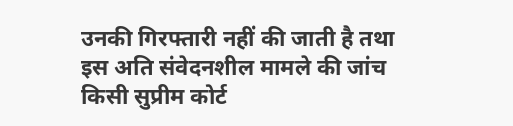उनकी गिरफ्तारी नहीं की जाती है तथा इस अति संवेदनशील मामले की जांच किसी सुप्रीम कोर्ट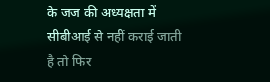के जज की अध्यक्षता में सीबीआई से नहीं कराई जाती है तो फिर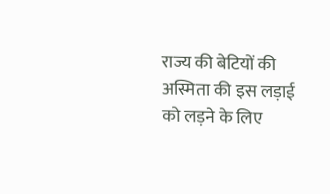राज्य की बेटियों की अस्मिता की इस लड़ाई को लड़ने के लिए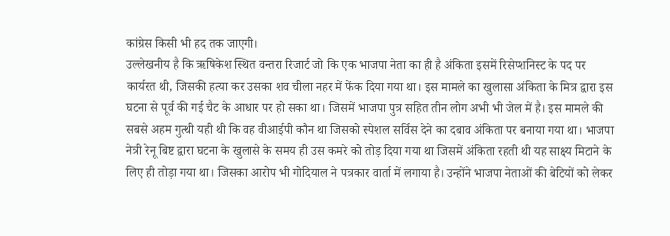कांग्रेस किसी भी हद तक जाएगी।
उल्लेखनीय है कि ऋषिकेश स्थित वन्तरा रिजार्ट जो कि एक भाजपा नेता का ही है अंकिता इसमें रिसेप्शनिस्ट के पद पर कार्यरत थी, जिसकी हत्या कर उसका शव चीला नहर में फेंक दिया गया था। इस मामले का खुलासा अंकिता के मित्र द्वारा इस घटना से पूर्व की गई चैट के आधार पर हो सका था। जिसमें भाजपा पुत्र सहित तीन लोग अभी भी जेल में है। इस मामले की सबसे अहम गुत्थी यही थी कि वह वीआईपी कौन था जिसको स्पेशल सर्विस देने का दबाव अंकिता पर बनाया गया था। भाजपा नेत्री रेनू बिष्ट द्वारा घटना के खुलासे के समय ही उस कमरे को तोड़ दिया गया था जिसमें अंकिता रहती थी यह साक्ष्य मिटाने के लिए ही तोड़ा गया था। जिसका आरोप भी गोदियाल ने पत्रकार वार्ता में लगाया है। उन्होंने भाजपा नेताओं की बेटियों को लेकर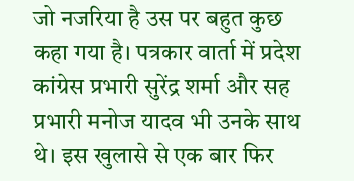जो नजरिया है उस पर बहुत कुछ कहा गया है। पत्रकार वार्ता में प्रदेश कांग्रेस प्रभारी सुरेंद्र शर्मा और सह प्रभारी मनोज यादव भी उनके साथ थे। इस खुलासे से एक बार फिर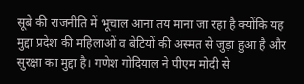सूबे की राजनीति में भूचाल आना तय माना जा रहा है क्योंकि यह मुद्दा प्रदेश की महिलाओं व बेटियों की अस्मत से जुड़ा हुआ है और सुरक्षा का मुद्दा है। गणेश गोदियाल ने पीएम मोदी से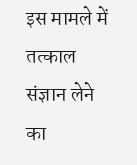इस मामले में तत्काल संज्ञान लेने का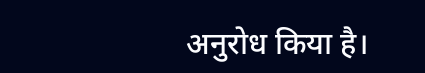अनुरोध किया है।